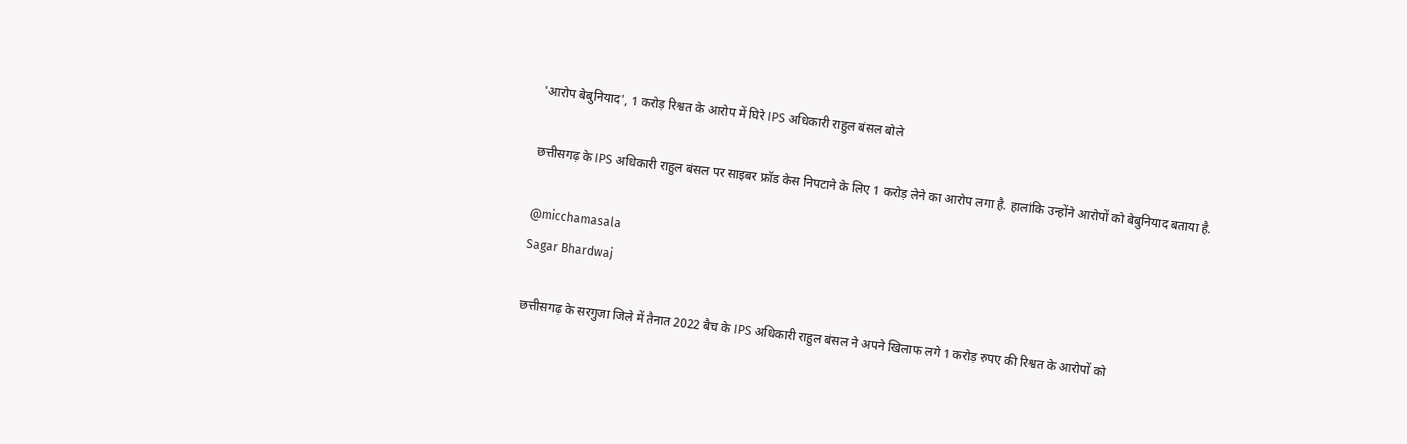'आरोप बेबुनियाद', 1 करोड़ रिश्वत के आरोप में घिरे IPS अधिकारी राहुल बंसल बोले

छत्तीसगढ़ के IPS अधिकारी राहुल बंसल पर साइबर फ्रॉड केस निपटाने के लिए 1 करोड़ लेने का आरोप लगा है. हालांकि उन्होंने आरोपों को बेबुनियाद बताया है.

@micchamasala
Sagar Bhardwaj

छत्तीसगढ़ के सरगुजा जिले में तैनात 2022 बैच के IPS अधिकारी राहुल बंसल ने अपने खिलाफ लगे 1 करोड़ रुपए की रिश्वत के आरोपों को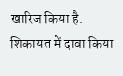खारिज किया है. शिकायत में दावा किया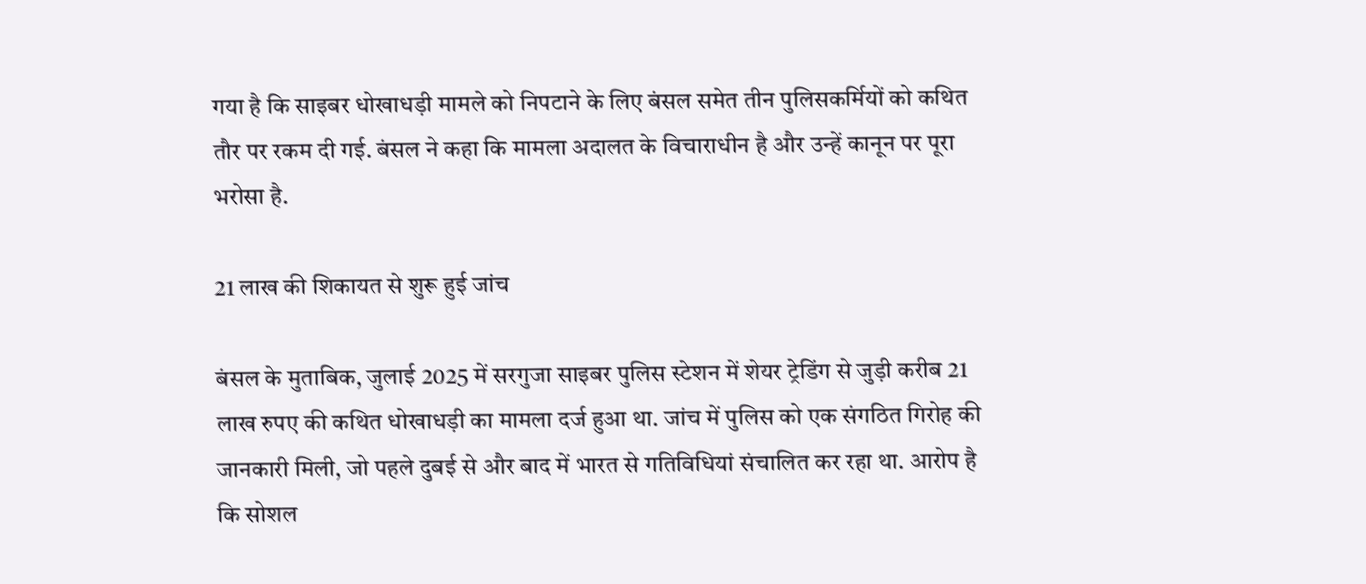गया है कि साइबर धोखाधड़ी मामले को निपटाने के लिए बंसल समेत तीन पुलिसकर्मियों को कथित तौर पर रकम दी गई. बंसल ने कहा कि मामला अदालत के विचाराधीन है और उन्हें कानून पर पूरा भरोसा है.

21 लाख की शिकायत से शुरू हुई जांच

बंसल के मुताबिक, जुलाई 2025 में सरगुजा साइबर पुलिस स्टेशन में शेयर ट्रेडिंग से जुड़ी करीब 21 लाख रुपए की कथित धोखाधड़ी का मामला दर्ज हुआ था. जांच में पुलिस को एक संगठित गिरोह की जानकारी मिली, जो पहले दुबई से और बाद में भारत से गतिविधियां संचालित कर रहा था. आरोप है कि सोशल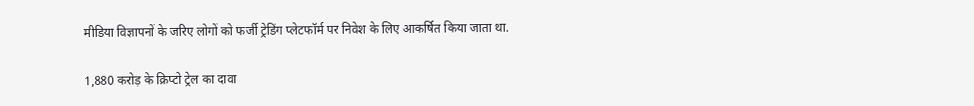मीडिया विज्ञापनों के जरिए लोगों को फर्जी ट्रेडिंग प्लेटफॉर्म पर निवेश के लिए आकर्षित किया जाता था.

1,880 करोड़ के क्रिप्टो ट्रेल का दावा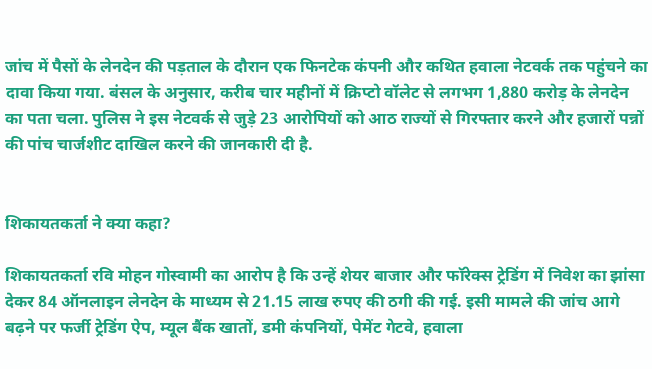जांच में पैसों के लेनदेन की पड़ताल के दौरान एक फिनटेक कंपनी और कथित हवाला नेटवर्क तक पहुंचने का दावा किया गया. बंसल के अनुसार, करीब चार महीनों में क्रिप्टो वॉलेट से लगभग 1,880 करोड़ के लेनदेन का पता चला. पुलिस ने इस नेटवर्क से जुड़े 23 आरोपियों को आठ राज्यों से गिरफ्तार करने और हजारों पन्नों की पांच चार्जशीट दाखिल करने की जानकारी दी है.


शिकायतकर्ता ने क्या कहा?

शिकायतकर्ता रवि मोहन गोस्वामी का आरोप है कि उन्हें शेयर बाजार और फॉरेक्स ट्रेडिंग में निवेश का झांसा देकर 84 ऑनलाइन लेनदेन के माध्यम से 21.15 लाख रुपए की ठगी की गई. इसी मामले की जांच आगे बढ़ने पर फर्जी ट्रेडिंग ऐप, म्यूल बैंक खातों, डमी कंपनियों, पेमेंट गेटवे, हवाला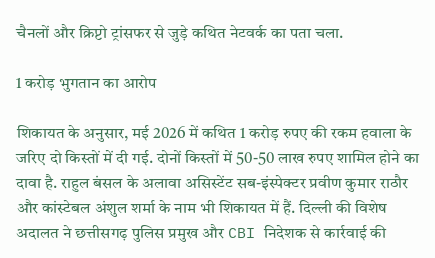चैनलों और क्रिप्टो ट्रांसफर से जुड़े कथित नेटवर्क का पता चला.

1 करोड़ भुगतान का आरोप

शिकायत के अनुसार, मई 2026 में कथित 1 करोड़ रुपए की रकम हवाला के जरिए दो किस्तों में दी गई. दोनों किस्तों में 50-50 लाख रुपए शामिल होने का दावा है. राहुल बंसल के अलावा असिस्टेंट सब-इंस्पेक्टर प्रवीण कुमार राठौर और कांस्टेबल अंशुल शर्मा के नाम भी शिकायत में हैं. दिल्ली की विशेष अदालत ने छत्तीसगढ़ पुलिस प्रमुख और CBI निदेशक से कार्रवाई की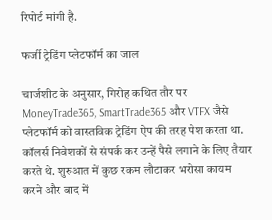रिपोर्ट मांगी है.

फर्जी ट्रेडिंग प्लेटफॉर्म का जाल

चार्जशीट के अनुसार, गिरोह कथित तौर पर MoneyTrade365, SmartTrade365 और VTFX जैसे प्लेटफॉर्म को वास्तविक ट्रेडिंग ऐप की तरह पेश करता था. कॉलर्स निवेशकों से संपर्क कर उन्हें पैसे लगाने के लिए तैयार करते थे. शुरुआत में कुछ रकम लौटाकर भरोसा कायम करने और बाद में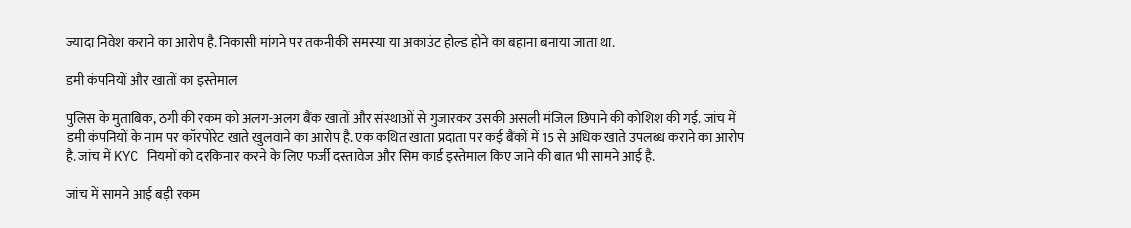ज्यादा निवेश कराने का आरोप है. निकासी मांगने पर तकनीकी समस्या या अकाउंट होल्ड होने का बहाना बनाया जाता था.

डमी कंपनियों और खातों का इस्तेमाल

पुलिस के मुताबिक, ठगी की रकम को अलग-अलग बैंक खातों और संस्थाओं से गुजारकर उसकी असली मंजिल छिपाने की कोशिश की गई. जांच में डमी कंपनियों के नाम पर कॉरपोरेट खाते खुलवाने का आरोप है. एक कथित खाता प्रदाता पर कई बैंकों में 15 से अधिक खाते उपलब्ध कराने का आरोप है. जांच में KYC नियमों को दरकिनार करने के लिए फर्जी दस्तावेज और सिम कार्ड इस्तेमाल किए जाने की बात भी सामने आई है.

जांच में सामने आई बड़ी रकम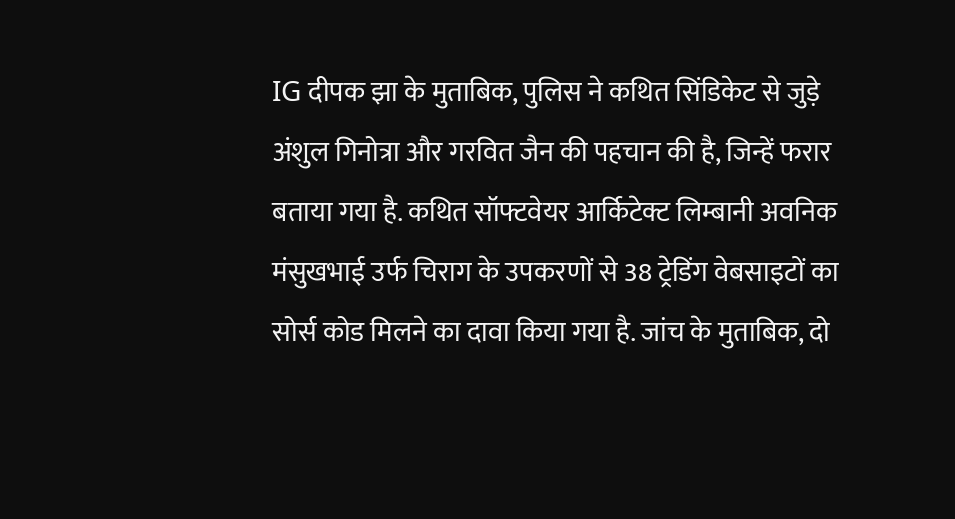IG दीपक झा के मुताबिक, पुलिस ने कथित सिंडिकेट से जुड़े अंशुल गिनोत्रा और गरवित जैन की पहचान की है, जिन्हें फरार बताया गया है. कथित सॉफ्टवेयर आर्किटेक्ट लिम्बानी अवनिक मंसुखभाई उर्फ चिराग के उपकरणों से 38 ट्रेडिंग वेबसाइटों का सोर्स कोड मिलने का दावा किया गया है. जांच के मुताबिक, दो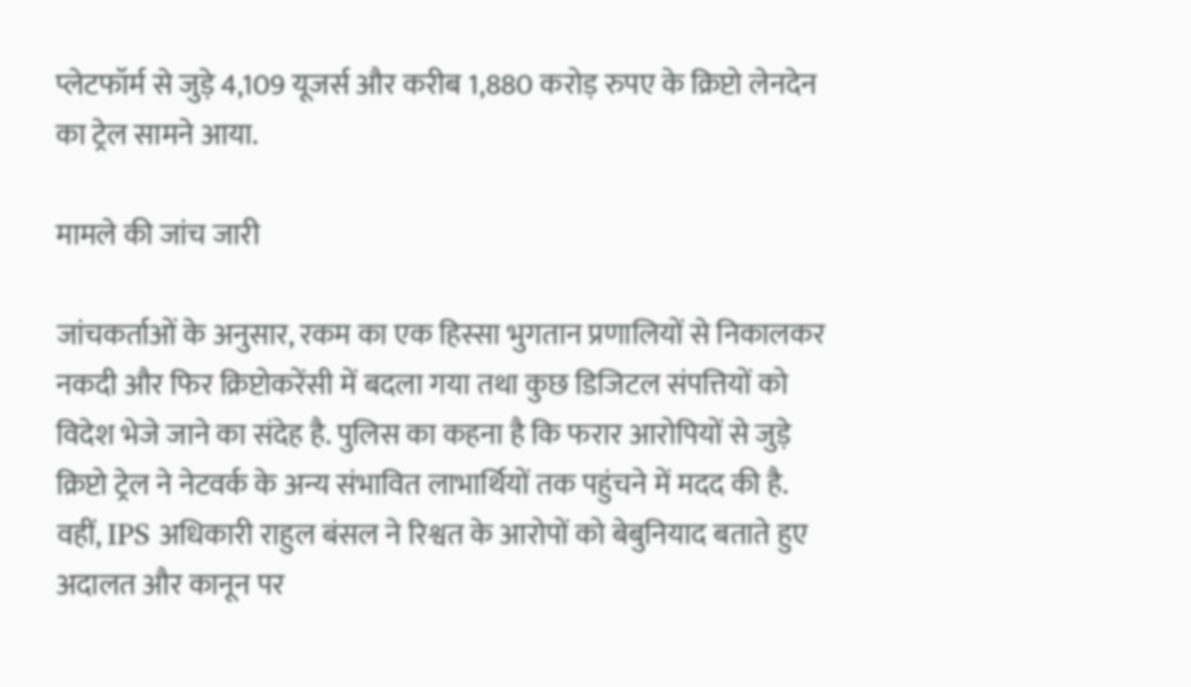प्लेटफॉर्म से जुड़े 4,109 यूजर्स और करीब 1,880 करोड़ रुपए के क्रिप्टो लेनदेन का ट्रेल सामने आया.

मामले की जांच जारी

जांचकर्ताओं के अनुसार, रकम का एक हिस्सा भुगतान प्रणालियों से निकालकर नकदी और फिर क्रिप्टोकरेंसी में बदला गया तथा कुछ डिजिटल संपत्तियों को विदेश भेजे जाने का संदेह है. पुलिस का कहना है कि फरार आरोपियों से जुड़े क्रिप्टो ट्रेल ने नेटवर्क के अन्य संभावित लाभार्थियों तक पहुंचने में मदद की है. वहीं, IPS अधिकारी राहुल बंसल ने रिश्वत के आरोपों को बेबुनियाद बताते हुए अदालत और कानून पर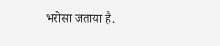भरोसा जताया है.